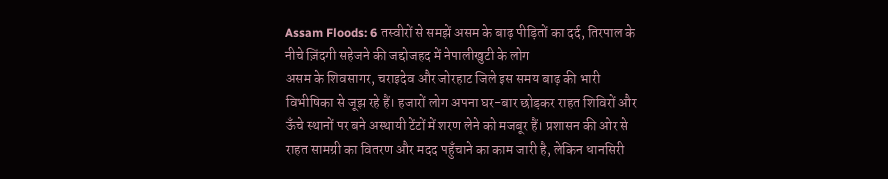Assam Floods: 6 तस्वीरों से समझें असम के बाढ़ पीड़ितों का दर्द, तिरपाल के नीचे ज़िंदगी सहेजने की जद्दोजहद में नेपालीखुटी के लोग
असम के शिवसागर, चराइदेव और जोरहाट जिले इस समय बाढ़ की भारी विभीषिका से जूझ रहे हैं। हजारों लोग अपना घर-बार छोड़कर राहत शिविरों और ऊँचे स्थानों पर बने अस्थायी टेंटों में शरण लेने को मजबूर हैं। प्रशासन की ओर से राहत सामग्री का वितरण और मदद पहुँचाने का काम जारी है, लेकिन धानसिरी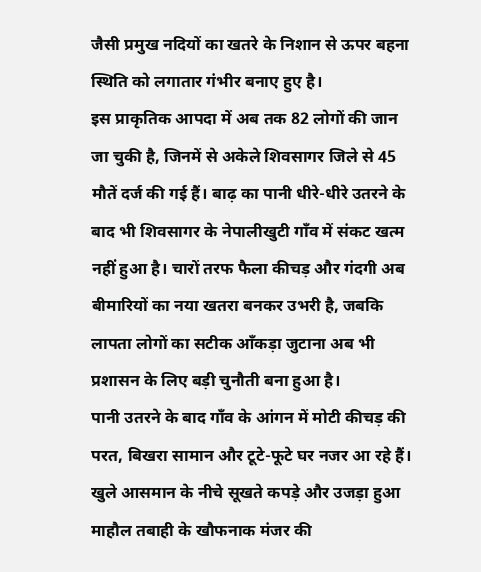जैसी प्रमुख नदियों का खतरे के निशान से ऊपर बहना स्थिति को लगातार गंभीर बनाए हुए है।
इस प्राकृतिक आपदा में अब तक 82 लोगों की जान जा चुकी है, जिनमें से अकेले शिवसागर जिले से 45 मौतें दर्ज की गई हैं। बाढ़ का पानी धीरे-धीरे उतरने के बाद भी शिवसागर के नेपालीखुटी गाँव में संकट खत्म नहीं हुआ है। चारों तरफ फैला कीचड़ और गंदगी अब बीमारियों का नया खतरा बनकर उभरी है, जबकि लापता लोगों का सटीक आँकड़ा जुटाना अब भी प्रशासन के लिए बड़ी चुनौती बना हुआ है।
पानी उतरने के बाद गाँव के आंगन में मोटी कीचड़ की परत, बिखरा सामान और टूटे-फूटे घर नजर आ रहे हैं। खुले आसमान के नीचे सूखते कपड़े और उजड़ा हुआ माहौल तबाही के खौफनाक मंजर की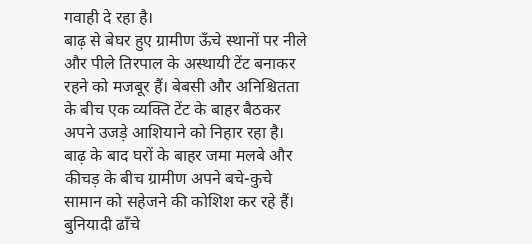गवाही दे रहा है।
बाढ़ से बेघर हुए ग्रामीण ऊँचे स्थानों पर नीले और पीले तिरपाल के अस्थायी टेंट बनाकर रहने को मजबूर हैं। बेबसी और अनिश्चितता के बीच एक व्यक्ति टेंट के बाहर बैठकर अपने उजड़े आशियाने को निहार रहा है।
बाढ़ के बाद घरों के बाहर जमा मलबे और कीचड़ के बीच ग्रामीण अपने बचे-कुचे सामान को सहेजने की कोशिश कर रहे हैं। बुनियादी ढाँचे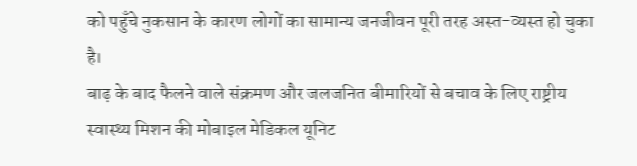को पहुँचे नुकसान के कारण लोगों का सामान्य जनजीवन पूरी तरह अस्त-व्यस्त हो चुका है।
बाढ़ के बाद फैलने वाले संक्रमण और जलजनित बीमारियों से बचाव के लिए राष्ट्रीय स्वास्थ्य मिशन की मोबाइल मेडिकल यूनिट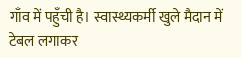गाँव में पहुँची है। स्वास्थ्यकर्मी खुले मैदान में टेबल लगाकर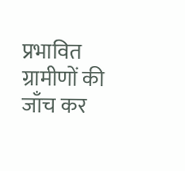प्रभावित ग्रामीणों की जाँच कर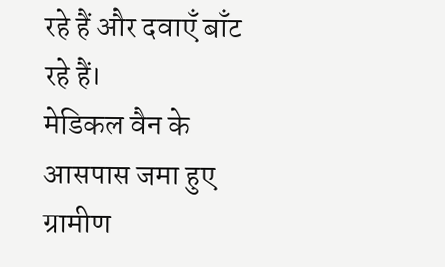रहे हैं और दवाएँ बाँट रहे हैं।
मेडिकल वैन के आसपास जमा हुए ग्रामीण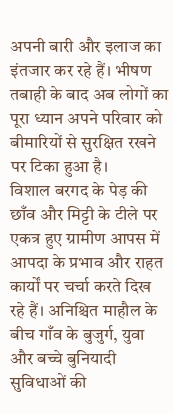अपनी बारी और इलाज का इंतजार कर रहे हैं। भीषण तबाही के बाद अब लोगों का पूरा ध्यान अपने परिवार को बीमारियों से सुरक्षित रखने पर टिका हुआ है।
विशाल बरगद के पेड़ की छाँव और मिट्टी के टीले पर एकत्र हुए ग्रामीण आपस में आपदा के प्रभाव और राहत कार्यों पर चर्चा करते दिख रहे हैं। अनिश्चित माहौल के बीच गाँव के बुजुर्ग, युवा और बच्चे बुनियादी सुविधाओं की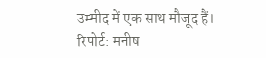उम्मीद में एक साथ मौजूद हैं।
रिपोर्ट: मनीष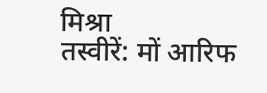मिश्रा
तस्वीरें: मों आरिफ